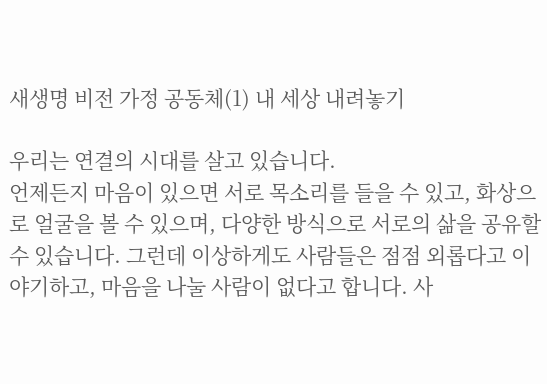새생명 비전 가정 공동체(1) 내 세상 내려놓기

우리는 연결의 시대를 살고 있습니다.
언제든지 마음이 있으면 서로 목소리를 들을 수 있고, 화상으로 얼굴을 볼 수 있으며, 다양한 방식으로 서로의 삶을 공유할 수 있습니다. 그런데 이상하게도 사람들은 점점 외롭다고 이야기하고, 마음을 나눌 사람이 없다고 합니다. 사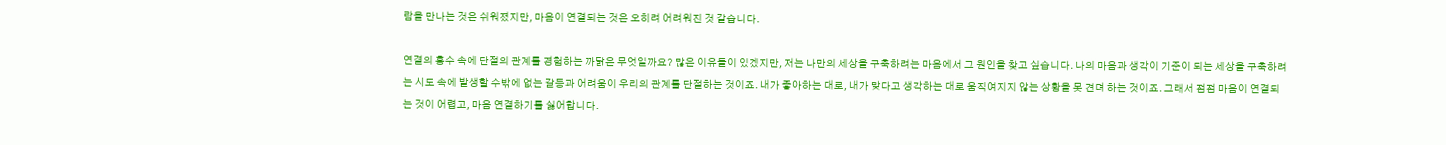람을 만나는 것은 쉬워졌지만, 마음이 연결되는 것은 오히려 어려워진 것 같습니다.

연결의 홍수 속에 단절의 관계를 경험하는 까닭은 무엇일까요? 많은 이유들이 있겠지만, 저는 나만의 세상을 구축하려는 마음에서 그 원인을 찾고 싶습니다. 나의 마음과 생각이 기준이 되는 세상을 구축하려는 시도 속에 발생할 수밖에 없는 갈등과 어려움이 우리의 관계를 단절하는 것이죠. 내가 좋아하는 대로, 내가 맞다고 생각하는 대로 움직여지지 않는 상황을 못 견뎌 하는 것이죠. 그래서 점점 마음이 연결되는 것이 어렵고, 마음 연결하기를 싫어합니다.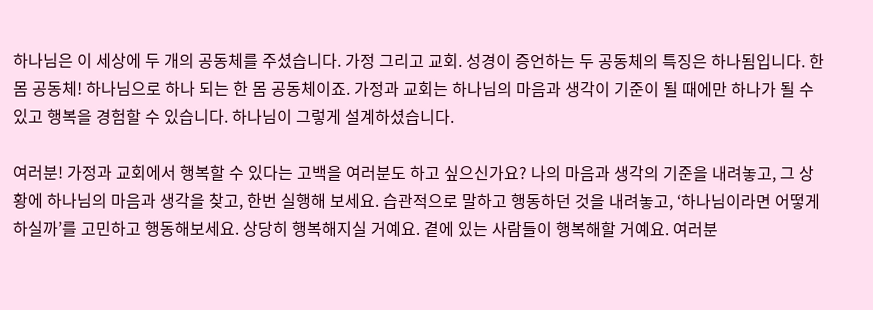하나님은 이 세상에 두 개의 공동체를 주셨습니다. 가정 그리고 교회. 성경이 증언하는 두 공동체의 특징은 하나됨입니다. 한 몸 공동체! 하나님으로 하나 되는 한 몸 공동체이죠. 가정과 교회는 하나님의 마음과 생각이 기준이 될 때에만 하나가 될 수 있고 행복을 경험할 수 있습니다. 하나님이 그렇게 설계하셨습니다.

여러분! 가정과 교회에서 행복할 수 있다는 고백을 여러분도 하고 싶으신가요? 나의 마음과 생각의 기준을 내려놓고, 그 상황에 하나님의 마음과 생각을 찾고, 한번 실행해 보세요. 습관적으로 말하고 행동하던 것을 내려놓고, ‘하나님이라면 어떻게 하실까’를 고민하고 행동해보세요. 상당히 행복해지실 거예요. 곁에 있는 사람들이 행복해할 거예요. 여러분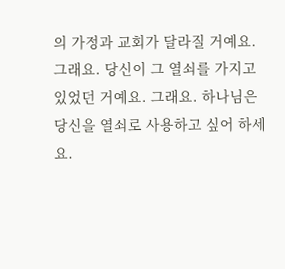의 가정과 교회가 달라질 거예요.
그래요. 당신이 그 열쇠를 가지고 있었던 거예요. 그래요. 하나님은 당신을 열쇠로 사용하고 싶어 하세요.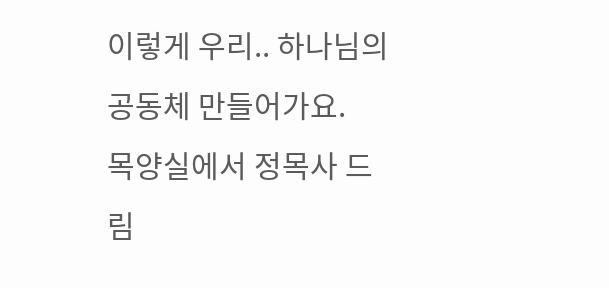이렇게 우리.. 하나님의 공동체 만들어가요.
목양실에서 정목사 드림